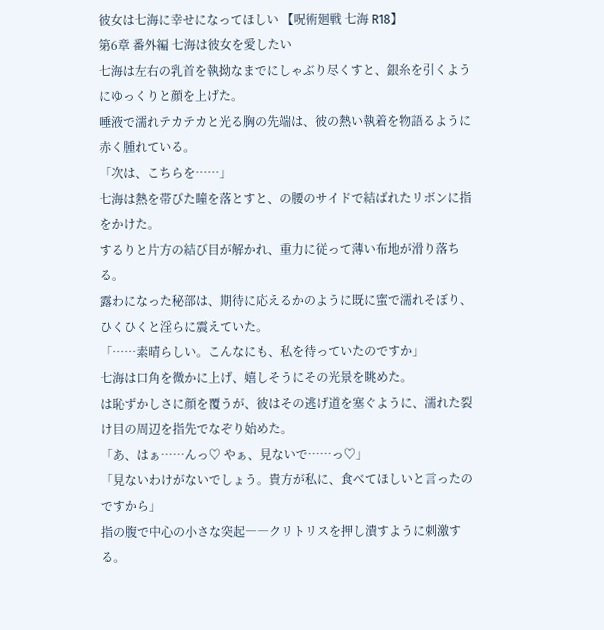彼女は七海に幸せになってほしい 【呪術廻戦 七海 R18】
第6章 番外編 七海は彼女を愛したい
七海は左右の乳首を執拗なまでにしゃぶり尽くすと、銀糸を引くようにゆっくりと顔を上げた。
唾液で濡れテカテカと光る胸の先端は、彼の熱い執着を物語るように赤く腫れている。
「次は、こちらを……」
七海は熱を帯びた瞳を落とすと、の腰のサイドで結ばれたリボンに指をかけた。
するりと片方の結び目が解かれ、重力に従って薄い布地が滑り落ちる。
露わになった秘部は、期待に応えるかのように既に蜜で濡れそぼり、ひくひくと淫らに震えていた。
「……素晴らしい。こんなにも、私を待っていたのですか」
七海は口角を微かに上げ、嬉しそうにその光景を眺めた。
は恥ずかしさに顔を覆うが、彼はその逃げ道を塞ぐように、濡れた裂け目の周辺を指先でなぞり始めた。
「あ、はぁ……んっ♡ やぁ、見ないで……っ♡」
「見ないわけがないでしょう。貴方が私に、食べてほしいと言ったのですから」
指の腹で中心の小さな突起――クリトリスを押し潰すように刺激する。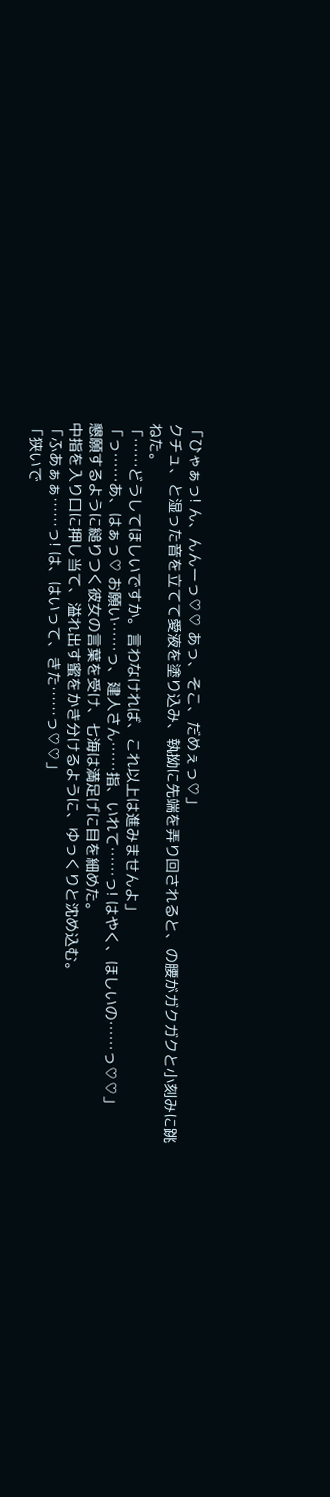「ひゃぁっ! ん、んんーっ♡♡ あっ、そこ、だめぇっ♡」
クチュ、と湿った音を立てて愛液を塗り込み、執拗に先端を弄り回されると、の腰がガクガクと小刻みに跳ねた。
「……どうしてほしいですか。言わなければ、これ以上は進みませんよ」
「っ……あ、はぁっ♡ お願い……っ、建人さん……指、いれて……っ! はやく、ほしいの……っ♡♡」
懇願するように縋りつく彼女の言葉を受け、七海は満足げに目を細めた。
中指を入り口に押し当て、溢れ出す蜜をかき分けるように、ゆっくりと沈め込む。
「ふあぁぁ……っ! は、はいって、きた……っ♡♡」
「狭いで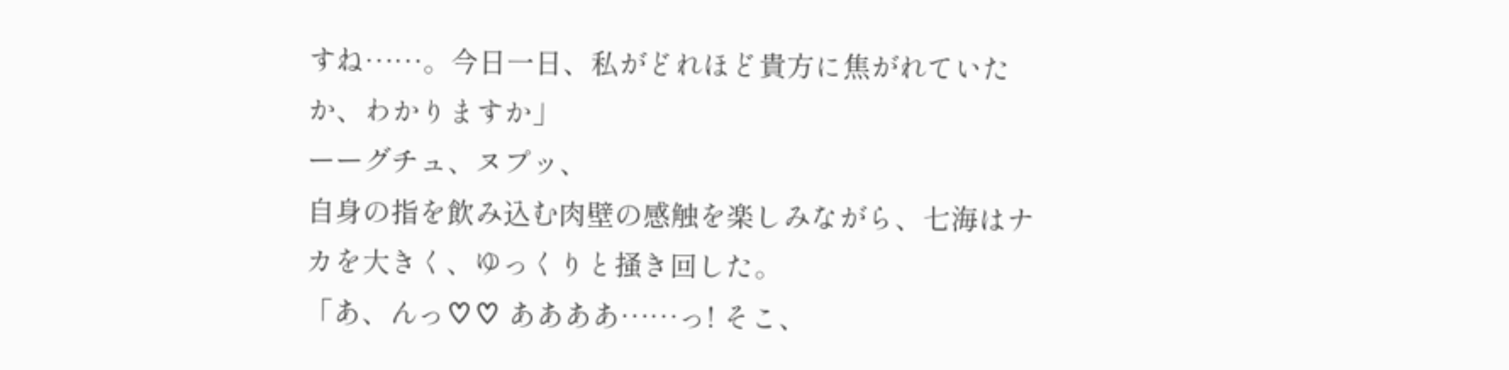すね……。今日一日、私がどれほど貴方に焦がれていたか、わかりますか」
ーーグチュ、ヌプッ、
自身の指を飲み込む肉壁の感触を楽しみながら、七海はナカを大きく、ゆっくりと掻き回した。
「あ、んっ♡♡ ああああ……っ! そこ、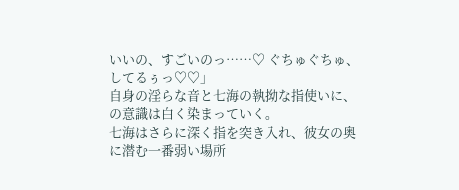いいの、すごいのっ……♡ ぐちゅぐちゅ、してるぅっ♡♡」
自身の淫らな音と七海の執拗な指使いに、の意識は白く染まっていく。
七海はさらに深く指を突き入れ、彼女の奥に潜む一番弱い場所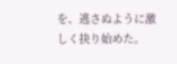を、逃さぬように激しく抉り始めた。